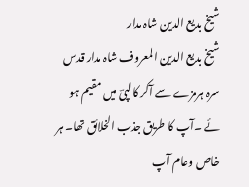شیخ بدیع الدین شاہ مدار
شیخ بدیع الدین المعروف شاہ مدار قدس سرہ ہرمزے سے آکر کالپیؔ میں مقیم ہو ئے ۔آپ کا طریق جذب الخلائق تھا۔ ہر خاص وعام آپ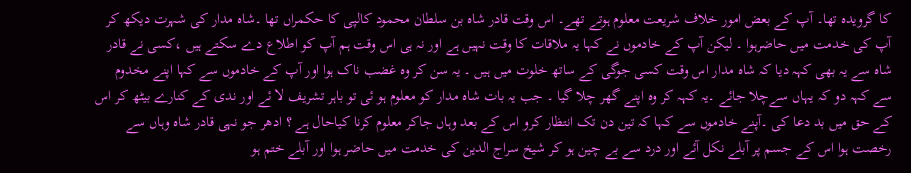کا گرویدہ تھا۔ آپ کے بعض امور خلاف شریعت معلوم ہوتے تھے۔ اس وقت قادر شاہ بن سلطان محمود کالپی کا حکمراں تھا ۔شاہ مدار کی شہرت دیکھ کر آپ کی خدمت میں حاضرہوا ۔ لیکن آپ کے خادموں نے کہا یہ ملاقات کا وقت نہیں ہے اور نہ ہی اس وقت ہم آپ کو اطلاع دے سکتے ہیں ،کسی نے قادر شاہ سے یہ بھی کہہ دیا کہ شاہ مدار اس وقت کسی جوگی کے ساتھ خلوت میں ہیں ۔ یہ سن کر وہ غضب ناک ہوا اور آپ کے خادموں سے کہا اپنے مخدوم سے کہہ دو کہ یہاں سےچلا جائے ۔یہ کہہ کر وہ اپنے گھر چلا گیا ۔ جب یہ بات شاہ مدار کو معلوم ہو ئی تو باہر تشریف لا ئے اور ندی کے کنارے بیٹھ کر اس کے حق میں بد دعا کی ۔آپنے خادموں سے کہا کہ تین دن تک انتظار کرو اس کے بعد وہاں جاکر معلوم کرنا کیاحال ہے ؟ ادھر جو نہی قادر شاہ وہاں سے رخصت ہوا اس کے جسم پر آبلے نکل آئے اور درد سے بے چین ہو کر شیخ سراج الدین کی خدمت میں حاضر ہوا اور آبلے ختم ہو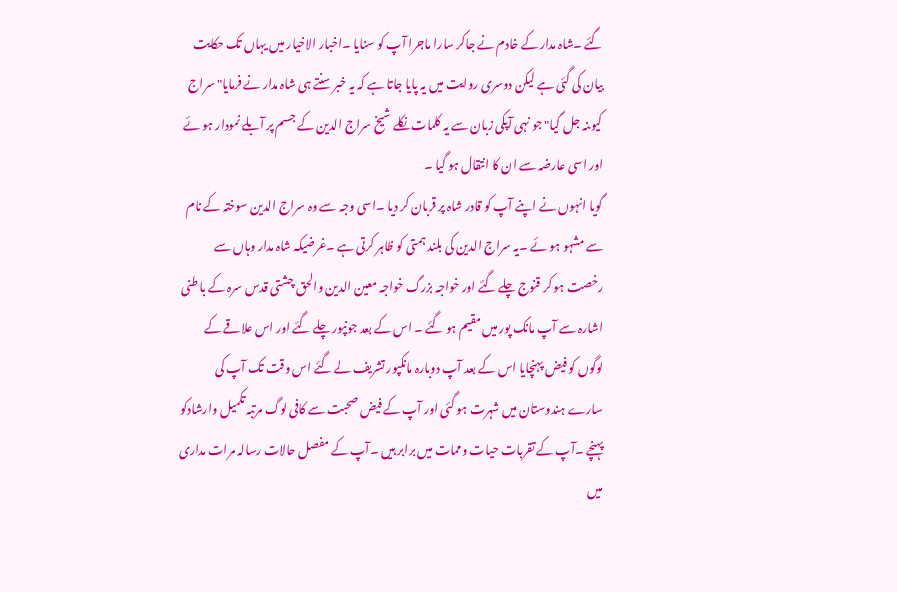گئے ۔شاہ مدار کے خادم نے جاکر سارا ماجرا آپ کو سنایا ۔اخبار الاخیار میں یہاں تک حکایت بیان کی گئی ہے لیکن دوسری روایت میں یہ پایا جاتا ہے کہ یہ خبر سنتے ہی شاہ مدار نے فرمایا" سراج کیوںنہ جل گیا" جو نہی آپکی زبان سے یہ کلمات نکلے شیخ سراج الدین کے جسم پر آبلے نمودار ہو ئے اور اسی عارضہ سے ان کا انتقال ہو گیا ۔
گویا انہوں نے اپنے آپ کو قادر شاہ پر قربان کر دیا ۔اسی وجہ سے وہ سراج الدین سوختہ کے نام سے مشہو ہو ئے ۔یہ سراج الدین کی بلند ہمتی کو ظاہر کرتی ہے ۔غرضیکہ شاہ مدار وہاں سے رخصت ہو کر قنوج چلے گئے اور خواجہ بزرگ خواجہ معین الدین والحق چشتی قدس سرہ کے با طنی اشارہ سے آپ مانک پور میں مقیم ہو گئے ۔ اس کے بعد جونپور چلے گئے اور اس علاقے کے لوگوں کو فیض پہنچایا اس کے بعد آپ دوبارہ مانکپور تشریف لے گئے اس وقت تک آپ کی سارے ہندوستان میں شہرت ہو گئی اور آپ کے فیض صحبت سے کافی لوگ مرتبہ تکمیل وارشادکو پہنچے ۔آپ کے تقربات حیات وممات میں برابر ہیں ۔آپ کے مفصل حالات رسالہ مرات مداری میں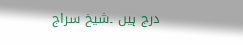درج ہیں ۔شیخ سراج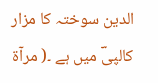الدین سوختہ کا مزار کالپیؔ میں ہے ۔( مرآۃ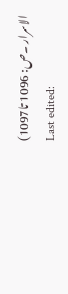الاسرار ۔ص: 1096 تا1097)
Last edited: